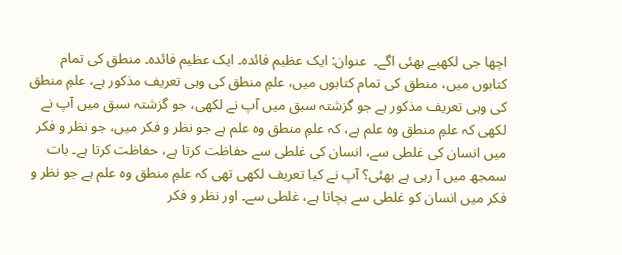اچھا جی لکھیے بھئی اگے۔  عنوان: ایک عظیم فائدہ۔ ایک عظیم فائدہ۔ منطق کی تمام کتابوں میں، منطق کی تمام کتابوں میں، علمِ منطق کی وہی تعریف مذکور ہے، علمِ منطق کی وہی تعریف مذکور ہے جو گزشتہ سبق میں آپ نے لکھی، جو گزشتہ سبق میں آپ نے لکھی کہ علمِ منطق وہ علم ہے، کہ علمِ منطق وہ علم ہے جو نظر و فکر میں، جو نظر و فکر میں انسان کی غلطی سے، انسان کی غلطی سے حفاظت کرتا ہے، حفاظت کرتا ہے۔ بات سمجھ میں آ رہی ہے بھئی؟ آپ نے کیا تعریف لکھی تھی کہ علمِ منطق وہ علم ہے جو نظر و فکر میں انسان کو غلطی سے بچاتا ہے، غلطی سے۔ اور نظر و فکر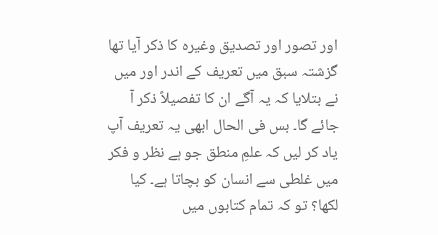اور تصور اور تصدیق وغیرہ کا ذکر آیا تھا گزشتہ سبق میں تعریف کے اندر اور میں نے بتلایا کہ یہ آگے ان کا تفصیلاً ذکر آ جائے گا۔ بس فی الحال ابھی یہ تعریف آپ یاد کر لیں کہ علمِ منطق جو ہے نظر و فکر میں غلطی سے انسان کو بچاتا ہے۔ کیا لکھا؟ تو کہ تمام کتابوں میں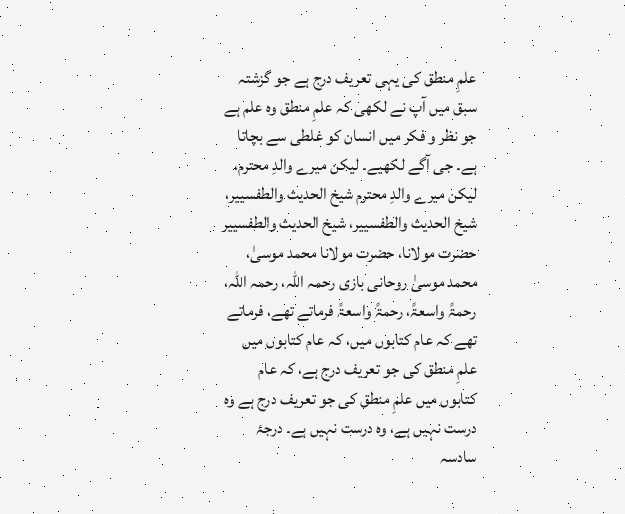علمِ منطق کی یہی تعریف درج ہے جو گزشتہ سبق میں آپ نے لکھی کہ علمِ منطق وہ علم ہے جو نظر و فکر میں انسان کو غلطی سے بچاتا ہے۔ جی آگے لکھیے۔ لیکن میرے والدِ محترم، لیکن میرے والدِ محترم شیخ الحدیث والطفسییر، شیخ الحدیث والطفسییر، شیخ الحدیث والطفسییر حضرت مولانا، حضرت مولانا محمد موسیٰ، محمد موسیٰ روحانی بازی رحمہ اللہ، رحمہ اللہ، رحمۃً واسعۃً، رحمۃً واسعۃً فرماتے تھے، فرماتے تھے کہ عام کتابوں میں، کہ عام کتابوں میں علمِ منطق کی جو تعریف درج ہے، کہ عام کتابوں میں علمِ منطق کی جو تعریف درج ہے وہ درست نہیں ہے، وہ درست نہیں ہے۔ درجۂ سادسہ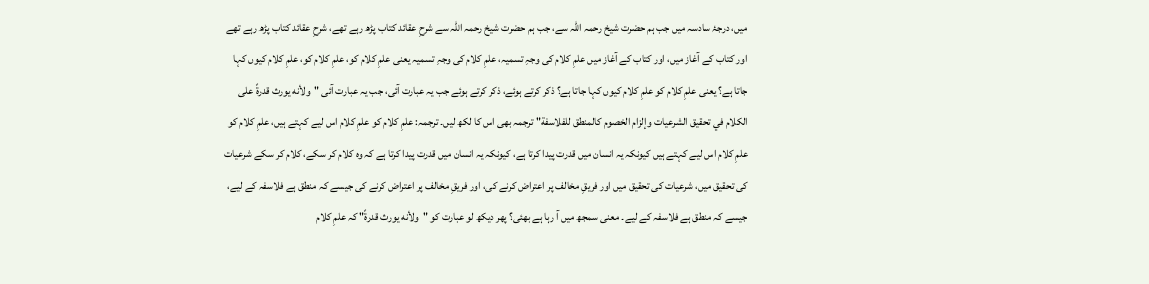میں، درجۂ سادسہ میں جب ہم حضرت شیخ رحمہ اللہ سے، جب ہم حضرت شیخ رحمہ اللہ سے شرحِ عقائد کتاب پڑھ رہے تھے، شرحِ عقائد کتاب پڑھ رہے تھے اور کتاب کے آغاز میں، اور کتاب کے آغاز میں علمِ کلام کی وجہِ تسمیہ، علمِ کلام کی وجہِ تسمیہ یعنی علمِ کلام کو، علمِ کلام کو، علمِ کلام کیوں کہا جاتا ہے؟ یعنی علمِ کلام کو علمِ کلام کیوں کہا جاتا ہے؟ ذکر کرتے ہوئے، ذکر کرتے ہوئے جب یہ عبارت آئی، جب یہ عبارت آئی "ولأنه يورث قدرةً على الكلام في تحقيق الشرعيات وإلزام الخصوم كالمنطق للفلاسفة" ترجمہ بھی اس کا لکھ لیں۔ ترجمہ: علمِ کلام کو علمِ کلام اس لیے کہتے ہیں، علمِ کلام کو علمِ کلام اس لیے کہتے ہیں کیونکہ یہ انسان میں قدرت پیدا کرتا ہے، کیونکہ یہ انسان میں قدرت پیدا کرتا ہے کہ وہ کلام کر سکے، کلام کر سکے شرعیات کی تحقیق میں، شرعیات کی تحقیق میں اور فریقِ مخالف پر اعتراض کرنے کی، اور فریقِ مخالف پر اعتراض کرنے کی جیسے کہ منطق ہے فلاسفہ کے لیے، جیسے کہ منطق ہے فلاسفہ کے لیے۔ معنی سمجھ میں آ رہا ہے بھئی؟ پھر دیکھ لو عبارت کو "ولأنه يورث قدرةً" کہ علمِ کلام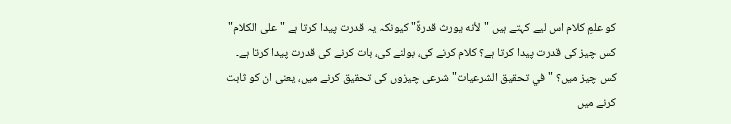کو علمِ کلام اس لیے کہتے ہیں "لأنه يورث قدرةً" کیونکہ یہ قدرت پیدا کرتا ہے "على الكلام" کس چیز کی قدرت پیدا کرتا ہے؟ کلام کرنے کی، بولنے کی، بات کرنے کی قدرت پیدا کرتا ہے۔ کس چیز میں؟ "في تحقيق الشرعيات" شرعی چیزوں کی تحقیق کرنے میں، یعنی ان کو ثابت کرنے میں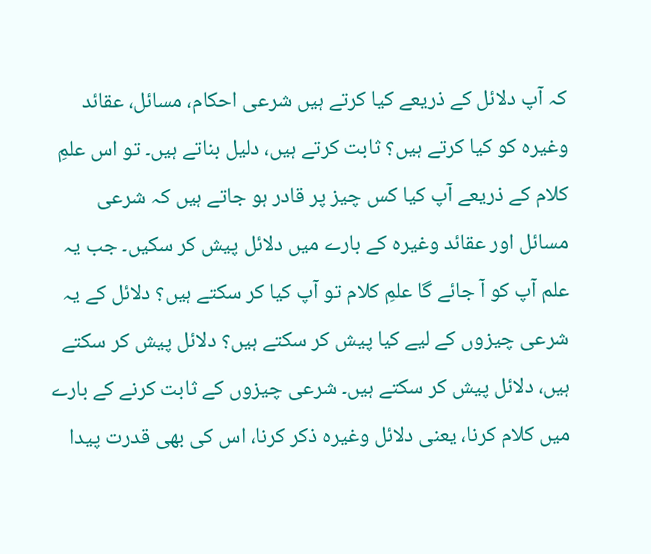کہ آپ دلائل کے ذریعے کیا کرتے ہیں شرعی احکام، مسائل، عقائد وغیرہ کو کیا کرتے ہیں؟ ثابت کرتے ہیں، دلیل بناتے ہیں۔ تو اس علمِ کلام کے ذریعے آپ کیا کس چیز پر قادر ہو جاتے ہیں کہ شرعی مسائل اور عقائد وغیرہ کے بارے میں دلائل پیش کر سکیں۔ جب یہ علم آپ کو آ جائے گا علمِ کلام تو آپ کیا کر سکتے ہیں؟ دلائل کے یہ شرعی چیزوں کے لیے کیا پیش کر سکتے ہیں؟ دلائل پیش کر سکتے ہیں، دلائل پیش کر سکتے ہیں۔ شرعی چیزوں کے ثابت کرنے کے بارے میں کلام کرنا، یعنی دلائل وغیرہ ذکر کرنا، اس کی بھی قدرت پیدا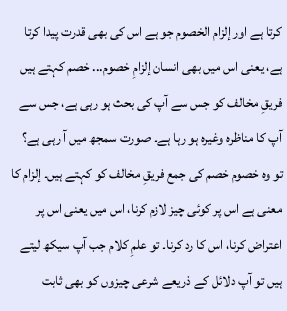کرتا ہے اور إلزام الخصوم جو ہے اس کی بھی قدرت پیدا کرتا ہے، یعنی اس میں بھی انسان إلزامِ خصوم... خصم کہتے ہیں فریقِ مخالف کو جس سے آپ کی بحث ہو رہی ہے، جس سے آپ کا مناظرہ وغیرہ ہو رہا ہے۔ صورت سمجھ میں آ رہی ہے؟ تو وہ خصوم خصم کی جمع فریقِ مخالف کو کہتے ہیں۔ إلزام کا معنی ہے اس پر کوئی چیز لازم کرنا، اس میں یعنی اس پر اعتراض کرنا، اس کا رد کرنا۔ تو علمِ کلام جب آپ سیکھ لیتے ہیں تو آپ دلائل کے ذریعے شرعی چیزوں کو بھی ثابت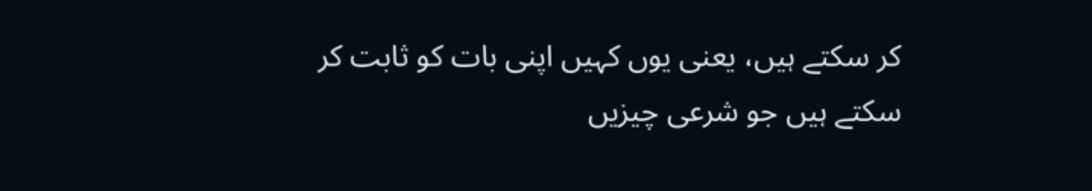کر سکتے ہیں، یعنی یوں کہیں اپنی بات کو ثابت کر سکتے ہیں جو شرعی چیزیں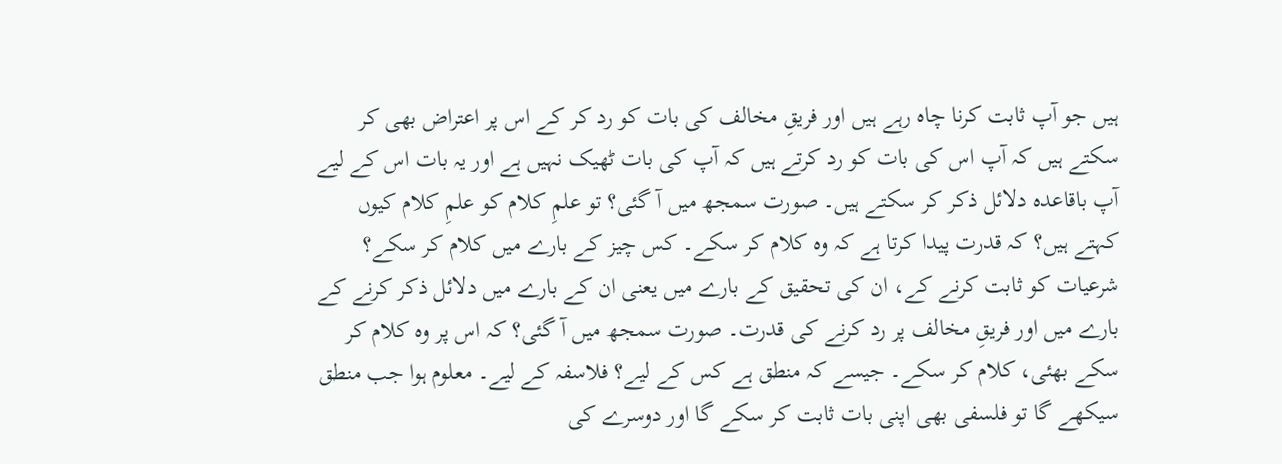ہیں جو آپ ثابت کرنا چاہ رہے ہیں اور فریقِ مخالف کی بات کو رد کر کے اس پر اعتراض بھی کر سکتے ہیں کہ آپ اس کی بات کو رد کرتے ہیں کہ آپ کی بات ٹھیک نہیں ہے اور یہ بات اس کے لیے آپ باقاعدہ دلائل ذکر کر سکتے ہیں۔ صورت سمجھ میں آ گئی؟ تو علمِ کلام کو علمِ کلام کیوں کہتے ہیں؟ کہ قدرت پیدا کرتا ہے کہ وہ کلام کر سکے۔ کس چیز کے بارے میں کلام کر سکے؟ شرعیات کو ثابت کرنے کے، ان کی تحقیق کے بارے میں یعنی ان کے بارے میں دلائل ذکر کرنے کے بارے میں اور فریقِ مخالف پر رد کرنے کی قدرت۔ صورت سمجھ میں آ گئی؟ کہ اس پر وہ کلام کر سکے بھئی، کلام کر سکے۔ جیسے کہ منطق ہے کس کے لیے؟ فلاسفہ کے لیے۔ معلوم ہوا جب منطق سیکھے گا تو فلسفی بھی اپنی بات ثابت کر سکے گا اور دوسرے کی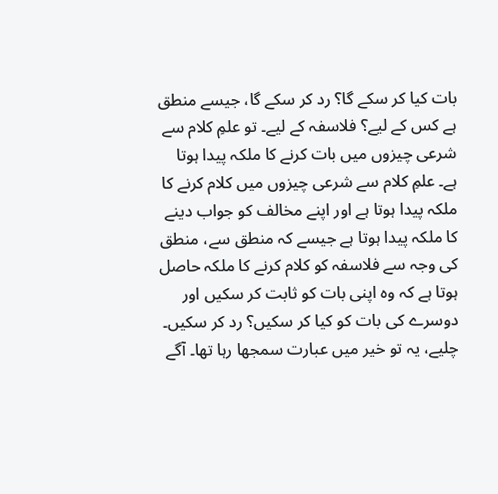بات کیا کر سکے گا؟ رد کر سکے گا، جیسے منطق ہے کس کے لیے؟ فلاسفہ کے لیے۔ تو علمِ کلام سے شرعی چیزوں میں بات کرنے کا ملکہ پیدا ہوتا ہے۔ علمِ کلام سے شرعی چیزوں میں کلام کرنے کا ملکہ پیدا ہوتا ہے اور اپنے مخالف کو جواب دینے کا ملکہ پیدا ہوتا ہے جیسے کہ منطق سے، منطق کی وجہ سے فلاسفہ کو کلام کرنے کا ملکہ حاصل ہوتا ہے کہ وہ اپنی بات کو ثابت کر سکیں اور دوسرے کی بات کو کیا کر سکیں؟ رد کر سکیں۔ چلیے، یہ تو خیر میں عبارت سمجھا رہا تھا۔ آگے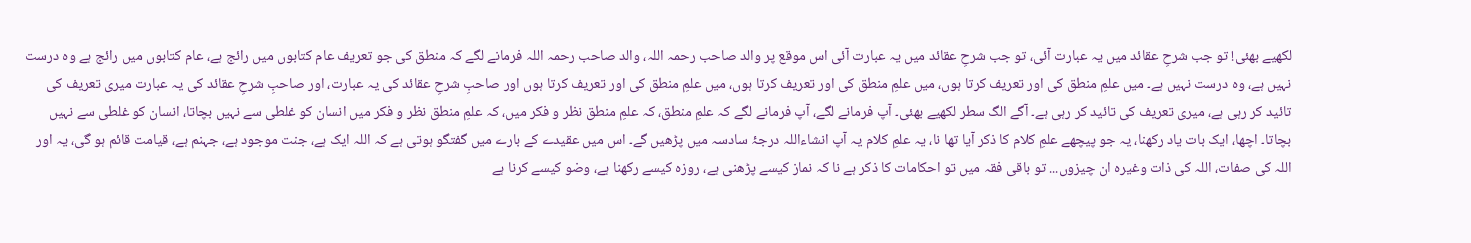لکھیے بھئی! تو جب شرحِ عقائد میں یہ عبارت آئی، تو جب شرحِ عقائد میں یہ عبارت آئی اس موقع پر والد صاحب رحمہ اللہ، والد صاحب رحمہ اللہ فرمانے لگے کہ منطق کی جو تعریف عام کتابوں میں رائج ہے، عام کتابوں میں رائج ہے وہ درست نہیں ہے، وہ درست نہیں ہے۔ میں علمِ منطق کی اور تعریف کرتا ہوں، میں علمِ منطق کی اور تعریف کرتا ہوں، میں علمِ منطق کی اور تعریف کرتا ہوں اور صاحبِ شرحِ عقائد کی یہ عبارت، اور صاحبِ شرحِ عقائد کی یہ عبارت میری تعریف کی تائید کر رہی ہے، میری تعریف کی تائید کر رہی ہے۔ آگے الگ سطر لکھیے بھئی۔ آپ فرمانے لگے، آپ فرمانے لگے کہ علمِ منطق، کہ علمِ منطق نظر و فکر میں، کہ علمِ منطق نظر و فکر میں انسان کو غلطی سے نہیں بچاتا، انسان کو غلطی سے نہیں بچاتا۔ اچھا، ایک بات یاد رکھنا، یہ جو پیچھے علمِ کلام کا ذکر آیا تھا نا، یہ علمِ کلام یہ آپ انشاءاللہ درجۂ سادسہ میں پڑھیں گے۔ اس میں عقیدے کے بارے میں گفتگو ہوتی ہے کہ اللہ ایک ہے، جنت موجود ہے، جہنم ہے، قیامت قائم ہو گی، یہ اور اللہ کی صفات، اللہ کی ذات وغیرہ ان چیزوں... تو باقی فقہ میں تو احکامات کا ذکر ہے نا کہ نماز کیسے پڑھنی ہے، روزہ کیسے رکھنا ہے، وضو کیسے کرنا ہے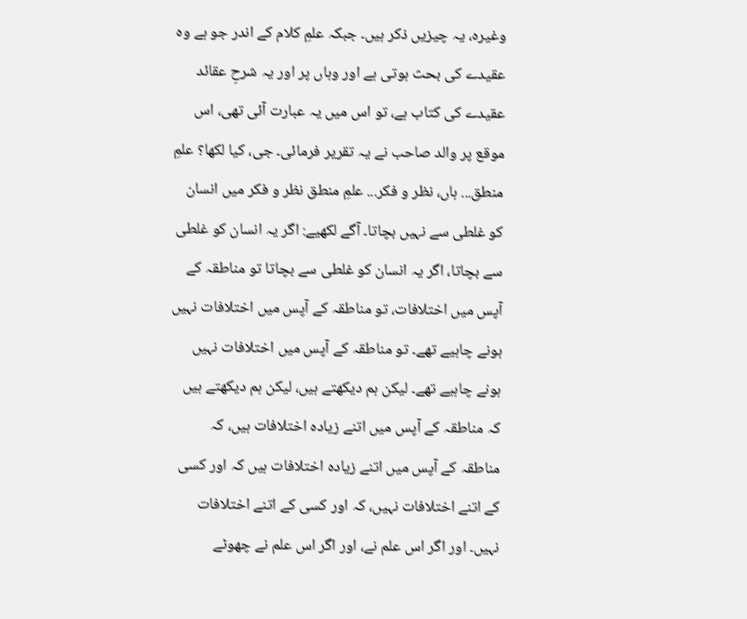وغیرہ، یہ چیزیں ذکر ہیں۔ جبکہ علمِ کلام کے اندر جو ہے وہ عقیدے کی بحث ہوتی ہے اور وہاں پر اور یہ شرحِ عقائد عقیدے کی کتاب ہے، تو اس میں یہ عبارت آئی تھی، اس موقع پر والد صاحب نے یہ تقریر فرمائی۔ جی، کیا لکھا؟ علمِ منطق... ہاں، نظر و فکر... علمِ منطق نظر و فکر میں انسان کو غلطی سے نہیں بچاتا۔ آگے لکھیے: اگر یہ انسان کو غلطی سے بچاتا، اگر یہ انسان کو غلطی سے بچاتا تو مناطقہ کے آپس میں اختلافات، تو مناطقہ کے آپس میں اختلافات نہیں ہونے چاہیے تھے۔ تو مناطقہ کے آپس میں اختلافات نہیں ہونے چاہیے تھے۔ لیکن ہم دیکھتے ہیں، لیکن ہم دیکھتے ہیں کہ مناطقہ کے آپس میں اتنے زیادہ اختلافات ہیں، کہ مناطقہ کے آپس میں اتنے زیادہ اختلافات ہیں کہ اور کسی کے اتنے اختلافات نہیں، کہ اور کسی کے اتنے اختلافات نہیں۔ اور اگر اس علم نے، اور اگر اس علم نے چھوٹے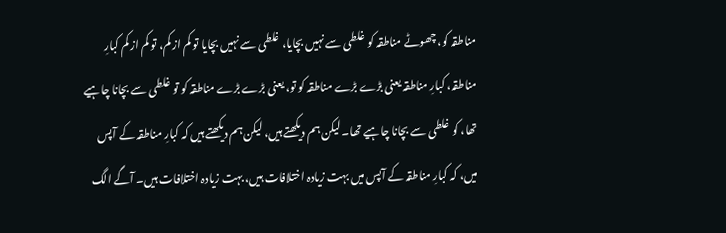مناطقہ کو، چھوٹے مناطقہ کو غلطی سے نہیں بچایا، غلطی سے نہیں بچایا تو کم از کم، تو کم از کم کبارِ مناطقہ، کبارِ مناطقہ یعنی بڑے بڑے مناطقہ کو تو، یعنی بڑے بڑے مناطقہ کو تو غلطی سے بچانا چاہیے تھا، کو غلطی سے بچانا چاہیے تھا۔ لیکن ہم دیکھتے ہیں، لیکن ہم دیکھتے ہیں کہ کبارِ مناطقہ کے آپس میں، کہ کبارِ مناطقہ کے آپس میں بہت زیادہ اختلافات ہیں، بہت زیادہ اختلافات ہیں۔ آگے الگ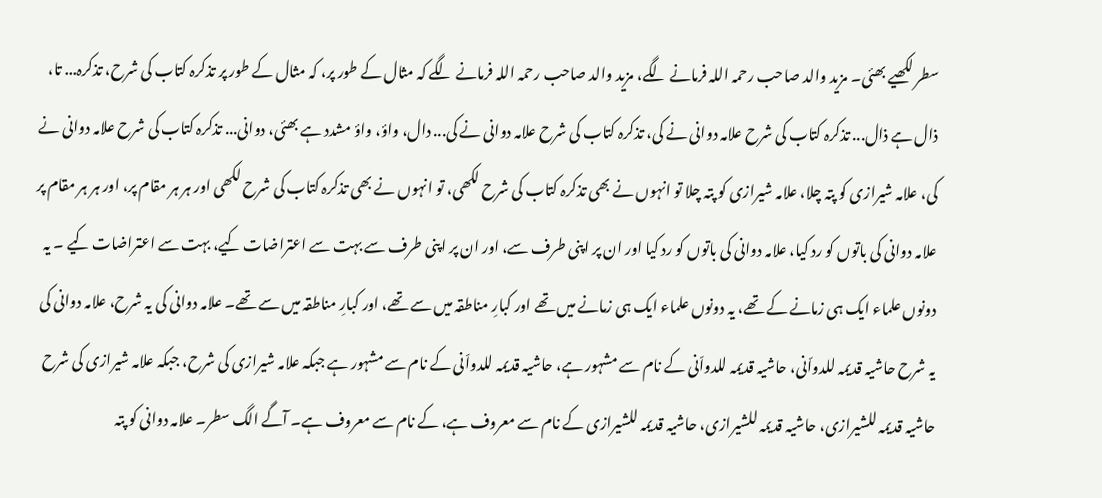سطر لکھیے بھئی۔ مزید والد صاحب رحمہ اللہ فرمانے لگے، مزید والد صاحب رحمہ اللہ فرمانے لگے کہ مثال کے طور پر، کہ مثال کے طور پر تذکرہ کتاب کی شرح، تذکرہ... تا، ذال ہے ذال... تذکرہ کتاب کی شرح علامہ دوانی نے کی، تذکرہ کتاب کی شرح علامہ دوانی نے کی... دال، واؤ، واؤ مشدد ہے بھئی، دوانی... تذکرہ کتاب کی شرح علامہ دوانی نے کی، علامہ شیرازی کو پتہ چلا، علامہ شیرازی کو پتہ چلا تو انہوں نے بھی تذکرہ کتاب کی شرح لکھی، تو انہوں نے بھی تذکرہ کتاب کی شرح لکھی اور ہر ہر مقام پر، اور ہر ہر مقام پر علامہ دوانی کی باتوں کو رد کیا، علامہ دوانی کی باتوں کو رد کیا اور ان پر اپنی طرف سے، اور ان پر اپنی طرف سے بہت سے اعتراضات کیے، بہت سے اعتراضات کیے ۔ یہ دونوں علماء ایک ہی زمانے کے تھے، یہ دونوں علماء ایک ہی زمانے میں تھے اور کبارِ مناطقہ میں سے تھے، اور کبارِ مناطقہ میں سے تھے۔ علامہ دوانی کی یہ شرح، علامہ دوانی کی یہ شرح حاشیہ قدیمہ للدواّنی، حاشیہ قدیمہ للدواّنی کے نام سے مشہور ہے، حاشیہ قدیمہ للدواّنی کے نام سے مشہور ہے جبکہ علامہ شیرازی کی شرح، جبکہ علامہ شیرازی کی شرح حاشیہ قدیمہ للشیرازی، حاشیہ قدیمہ للشیرازی، حاشیہ قدیمہ للشیرازی کے نام سے معروف ہے، کے نام سے معروف ہے۔ آگے الگ سطر۔ علامہ دوانی کو پتہ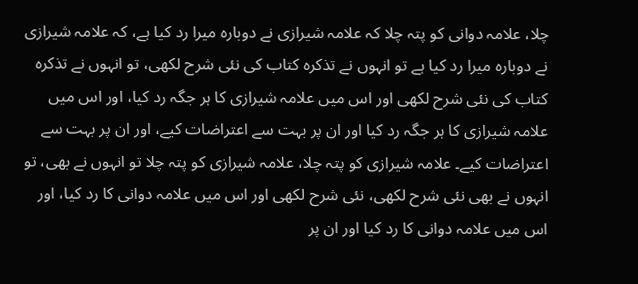چلا، علامہ دوانی کو پتہ چلا کہ علامہ شیرازی نے دوبارہ میرا رد کیا ہے، کہ علامہ شیرازی نے دوبارہ میرا رد کیا ہے تو انہوں نے تذکرہ کتاب کی نئی شرح لکھی، تو انہوں نے تذکرہ کتاب کی نئی شرح لکھی اور اس میں علامہ شیرازی کا ہر جگہ رد کیا، اور اس میں علامہ شیرازی کا ہر جگہ رد کیا اور ان پر بہت سے اعتراضات کیے، اور ان پر بہت سے اعتراضات کیے۔ علامہ شیرازی کو پتہ چلا، علامہ شیرازی کو پتہ چلا تو انہوں نے بھی، تو انہوں نے بھی نئی شرح لکھی، نئی شرح لکھی اور اس میں علامہ دوانی کا رد کیا، اور اس میں علامہ دوانی کا رد کیا اور ان پر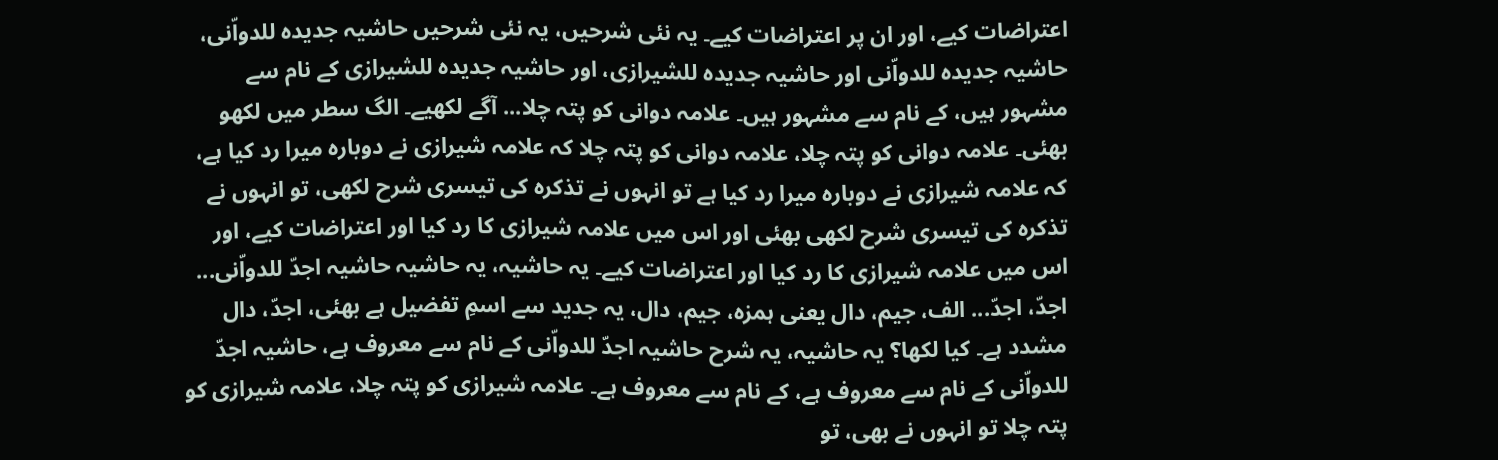اعتراضات کیے، اور ان پر اعتراضات کیے۔ یہ نئی شرحیں، یہ نئی شرحیں حاشیہ جدیدہ للدواّنی، حاشیہ جدیدہ للدواّنی اور حاشیہ جدیدہ للشیرازی، اور حاشیہ جدیدہ للشیرازی کے نام سے مشہور ہیں، کے نام سے مشہور ہیں۔ علامہ دوانی کو پتہ چلا... آگے لکھیے۔ الگ سطر میں لکھو بھئی۔ علامہ دوانی کو پتہ چلا، علامہ دوانی کو پتہ چلا کہ علامہ شیرازی نے دوبارہ میرا رد کیا ہے، کہ علامہ شیرازی نے دوبارہ میرا رد کیا ہے تو انہوں نے تذکرہ کی تیسری شرح لکھی، تو انہوں نے تذکرہ کی تیسری شرح لکھی بھئی اور اس میں علامہ شیرازی کا رد کیا اور اعتراضات کیے، اور اس میں علامہ شیرازی کا رد کیا اور اعتراضات کیے۔ یہ حاشیہ، یہ حاشیہ حاشیہ اجدّ للدواّنی... اجدّ، اجدّ... الف، جیم، دال یعنی ہمزہ، جیم، دال، یہ جدید سے اسمِ تفضیل ہے بھئی، اجدّ، دال مشدد ہے۔ کیا لکھا؟ یہ حاشیہ، یہ شرح حاشیہ اجدّ للدواّنی کے نام سے معروف ہے، حاشیہ اجدّ للدواّنی کے نام سے معروف ہے، کے نام سے معروف ہے۔ علامہ شیرازی کو پتہ چلا، علامہ شیرازی کو پتہ چلا تو انہوں نے بھی، تو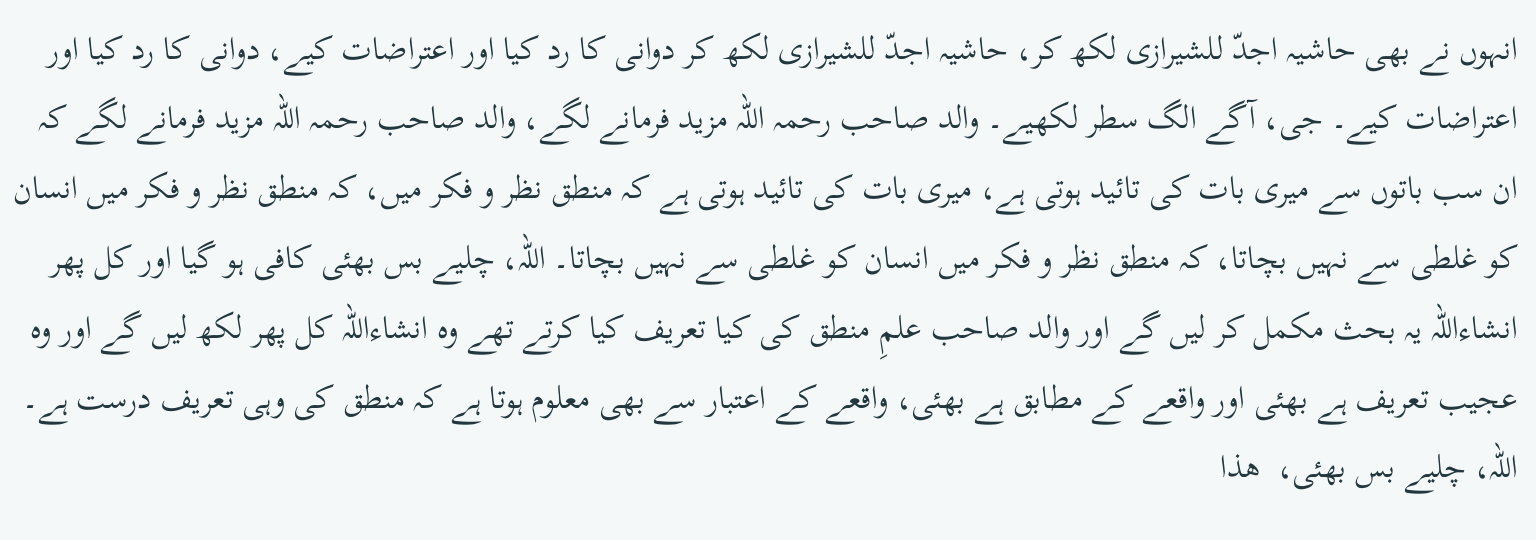انہوں نے بھی حاشیہ اجدّ للشیرازی لکھ کر، حاشیہ اجدّ للشیرازی لکھ کر دوانی کا رد کیا اور اعتراضات کیے، دوانی کا رد کیا اور اعتراضات کیے۔ جی، آگے الگ سطر لکھیے۔ والد صاحب رحمہ اللہ مزید فرمانے لگے، والد صاحب رحمہ اللہ مزید فرمانے لگے کہ ان سب باتوں سے میری بات کی تائید ہوتی ہے، میری بات کی تائید ہوتی ہے کہ منطق نظر و فکر میں، کہ منطق نظر و فکر میں انسان کو غلطی سے نہیں بچاتا، کہ منطق نظر و فکر میں انسان کو غلطی سے نہیں بچاتا۔ اللہ، چلیے بس بھئی کافی ہو گیا اور کل پھر انشاءاللہ یہ بحث مکمل کر لیں گے اور والد صاحب علمِ منطق کی کیا تعریف کیا کرتے تھے وہ انشاءاللہ کل پھر لکھ لیں گے اور وہ عجیب تعریف ہے بھئی اور واقعے کے مطابق ہے بھئی، واقعے کے اعتبار سے بھی معلوم ہوتا ہے کہ منطق کی وہی تعریف درست ہے۔ اللہ، چلیے بس بھئی،  هذا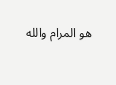هو المرام والله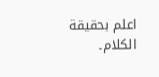اعلم بحقيقة الكلام۔